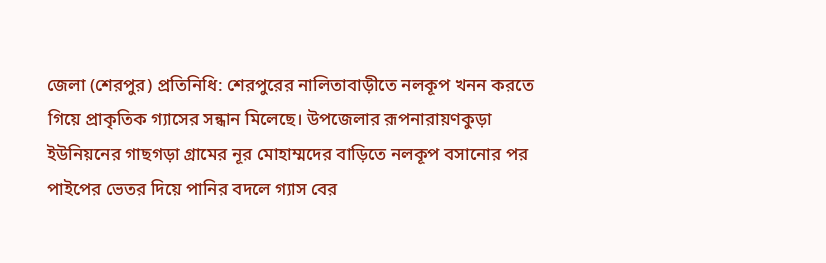জেলা (শেরপুর) প্রতিনিধি: শেরপুরের নালিতাবাড়ীতে নলকূপ খনন করতে গিয়ে প্রাকৃতিক গ্যাসের সন্ধান মিলেছে। উপজেলার রূপনারায়ণকুড়া ইউনিয়নের গাছগড়া গ্রামের নূর মোহাম্মদের বাড়িতে নলকূপ বসানোর পর পাইপের ভেতর দিয়ে পানির বদলে গ্যাস বের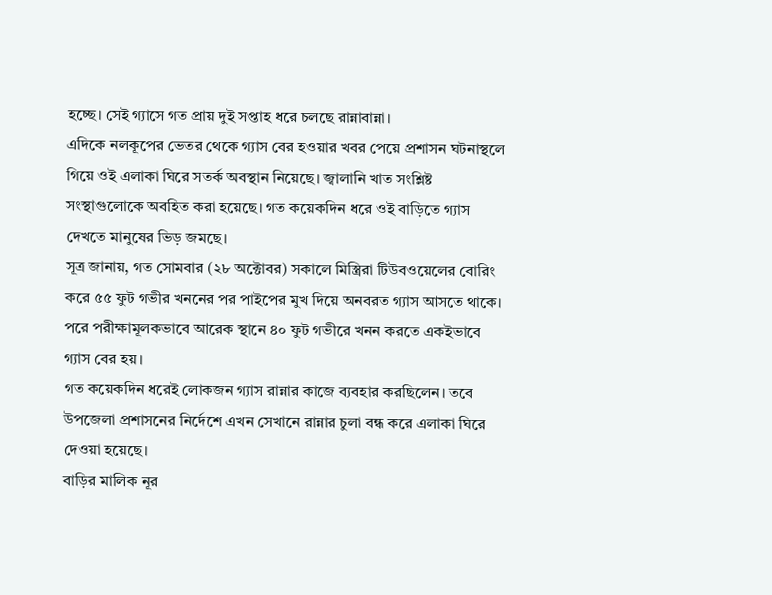হচ্ছে। সেই গ্যাসে গত প্রায় দুই সপ্তাহ ধরে চলছে রান্নাবান্না।
এদিকে নলকূপের ভেতর থেকে গ্যাস বের হওয়ার খবর পেয়ে প্রশাসন ঘটনাস্থলে গিয়ে ওই এলাকা ঘিরে সতর্ক অবস্থান নিয়েছে। জ্বালানি খাত সংশ্লিষ্ট সংস্থাগুলোকে অবহিত করা হয়েছে। গত কয়েকদিন ধরে ওই বাড়িতে গ্যাস দেখতে মানুষের ভিড় জমছে।
সূত্র জানায়, গত সোমবার (২৮ অক্টোবর) সকালে মিস্ত্রিরা টিউবওয়েলের বোরিং করে ৫৫ ফুট গভীর খননের পর পাইপের মুখ দিয়ে অনবরত গ্যাস আসতে থাকে। পরে পরীক্ষামূলকভাবে আরেক স্থানে ৪০ ফুট গভীরে খনন করতে একইভাবে গ্যাস বের হয়।
গত কয়েকদিন ধরেই লোকজন গ্যাস রান্নার কাজে ব্যবহার করছিলেন। তবে উপজেলা প্রশাসনের নির্দেশে এখন সেখানে রান্নার চুলা বন্ধ করে এলাকা ঘিরে দেওয়া হয়েছে।
বাড়ির মালিক নূর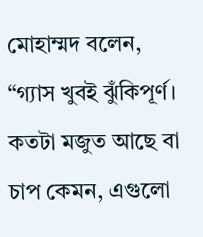মোহাম্মদ বলেন, “গ্যাস খুবই ঝুঁকিপূর্ণ। কতটা মজুত আছে বা চাপ কেমন, এগুলো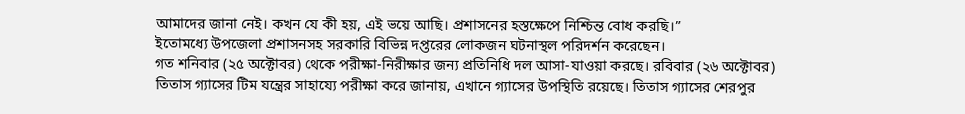আমাদের জানা নেই। কখন যে কী হয়, এই ভয়ে আছি। প্রশাসনের হস্তক্ষেপে নিশ্চিন্ত বোধ করছি।”
ইতোমধ্যে উপজেলা প্রশাসনসহ সরকারি বিভিন্ন দপ্তরের লোকজন ঘটনাস্থল পরিদর্শন করেছেন।
গত শনিবার (২৫ অক্টোবর) থেকে পরীক্ষা-নিরীক্ষার জন্য প্রতিনিধি দল আসা-যাওয়া করছে। রবিবার (২৬ অক্টোবর) তিতাস গ্যাসের টিম যন্ত্রের সাহায্যে পরীক্ষা করে জানায়, এখানে গ্যাসের উপস্থিতি রয়েছে। তিতাস গ্যাসের শেরপুর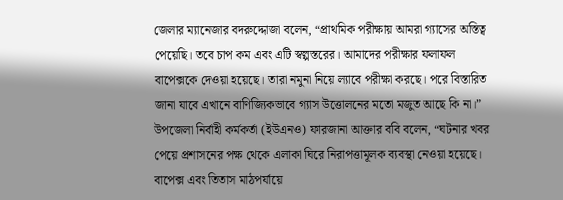জেলার ম্যানেজার বদরুদ্দোজা বলেন, “প্রাথমিক পরীক্ষায় আমরা গ্যাসের অস্তিত্ব পেয়েছি। তবে চাপ কম এবং এটি স্বল্পস্তরের। আমাদের পরীক্ষার ফলাফল বাপেক্সকে দেওয়া হয়েছে। তারা নমুনা নিয়ে ল্যাবে পরীক্ষা করছে। পরে বিস্তারিত জানা যাবে এখানে বাণিজ্যিকভাবে গ্যাস উত্তোলনের মতো মজুত আছে কি না।”
উপজেলা নির্বাহী কর্মকর্তা (ইউএনও) ফারজানা আক্তার ববি বলেন, “ঘটনার খবর পেয়ে প্রশাসনের পক্ষ থেকে এলাকা ঘিরে নিরাপত্তামূলক ব্যবস্থা নেওয়া হয়েছে। বাপেক্স এবং তিতাস মাঠপর্যায়ে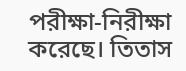পরীক্ষা-নিরীক্ষা করেছে। তিতাস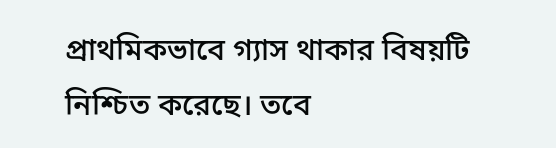প্রাথমিকভাবে গ্যাস থাকার বিষয়টি নিশ্চিত করেছে। তবে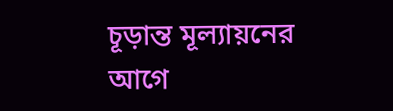চূড়ান্ত মূল্যায়নের আগে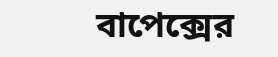বাপেক্সের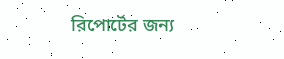রিপোর্টের জন্য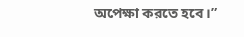অপেক্ষা করতে হবে।”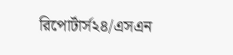রিপোর্টার্স২৪/এসএন